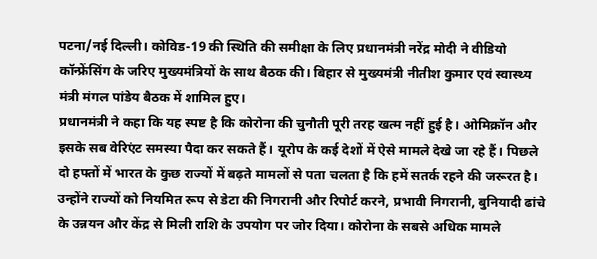पटना/नई दिल्ली। कोविड-19 की स्थिति की समीक्षा के लिए प्रधानमंत्री नरेंद्र मोदी ने वीडियो कॉन्फ्रेंसिंग के जरिए मुख्यमंत्रियों के साथ बैठक की। बिहार से मुख्यमंत्री नीतीश कुमार एवं स्वास्थ्य मंत्री मंगल पांडेय बैठक में शामिल हुए।
प्रधानमंत्री ने कहा कि यह स्पष्ट है कि कोरोना की चुनौती पूरी तरह खत्म नहीं हुई है। ओमिक्रॉन और इसके सब वेरिएंट समस्या पैदा कर सकते हैं। यूरोप के कई देशों में ऐसे मामले देखे जा रहे हैं। पिछले दो हफ्तों में भारत के कुछ राज्यों में बढ़ते मामलों से पता चलता है कि हमें सतर्क रहने की जरूरत है।
उन्होंने राज्यों को नियमित रूप से डेटा की निगरानी और रिपोर्ट करने, प्रभावी निगरानी, बुनियादी ढांचे के उन्नयन और केंद्र से मिली राशि के उपयोग पर जोर दिया। कोरोना के सबसे अधिक मामले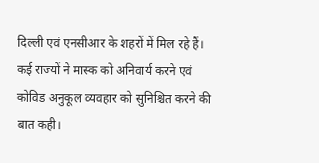दिल्ली एवं एनसीआर के शहरों में मिल रहे हैं। कई राज्यों ने मास्क को अनिवार्य करने एवं कोविड अनुकूल व्यवहार को सुनिश्चित करने की बात कही।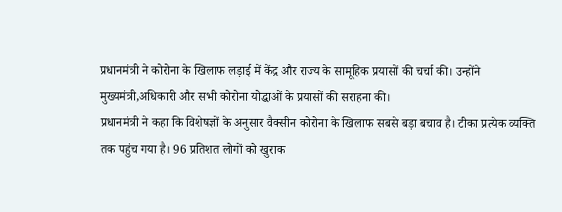प्रधानमंत्री ने कोरोना के खिलाफ लड़ाई में केंद्र और राज्य के सामूहिक प्रयासों की चर्चा की। उन्होंने मुख्यमंत्री,अधिकारी और सभी कोरोना योद्धाओं के प्रयासों की सराहना की।
प्रधानमंत्री ने कहा कि विशेषज्ञों के अनुसार वैक्सीन कोरोना के खिलाफ सबसे बड़ा बचाव है। टीका प्रत्येक व्यक्ति तक पहुंच गया है। 96 प्रतिशत लोगों को खुराक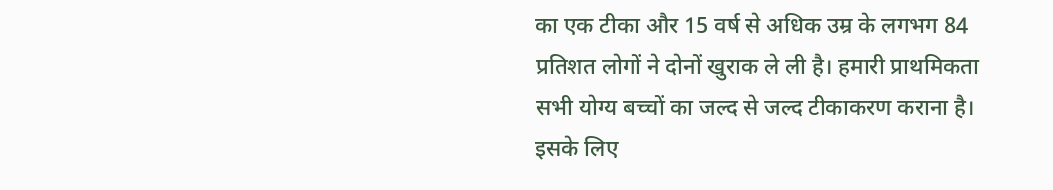का एक टीका और 15 वर्ष से अधिक उम्र के लगभग 84 प्रतिशत लोगों ने दोनों खुराक ले ली है। हमारी प्राथमिकता सभी योग्य बच्चों का जल्द से जल्द टीकाकरण कराना है। इसके लिए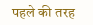पहले की तरह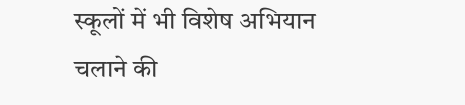स्कूलों में भी विशेष अभियान चलाने की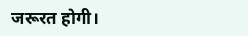जरूरत होगी।